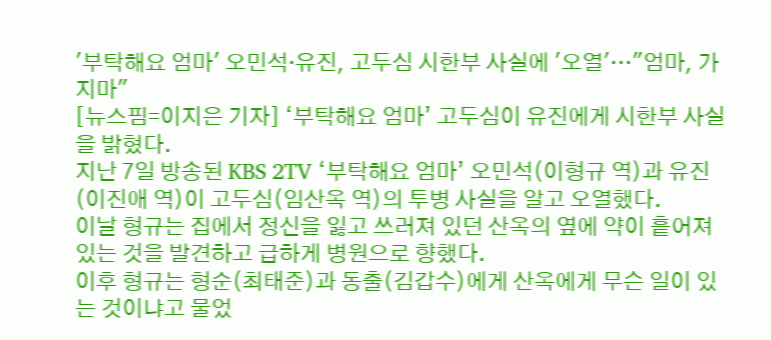'부탁해요 엄마' 오민석·유진, 고두심 시한부 사실에 '오열'…"엄마, 가지마"
[뉴스핌=이지은 기자] ‘부탁해요 엄마’ 고두심이 유진에게 시한부 사실을 밝혔다.
지난 7일 방송된 KBS 2TV ‘부탁해요 엄마’ 오민석(이형규 역)과 유진(이진애 역)이 고두심(임산옥 역)의 투병 사실을 알고 오열했다.
이날 형규는 집에서 정신을 잃고 쓰러져 있던 산옥의 옆에 약이 흩어져 있는 것을 발견하고 급하게 병원으로 향했다.
이후 형규는 형순(최태준)과 동출(김갑수)에게 산옥에게 무슨 일이 있는 것이냐고 물었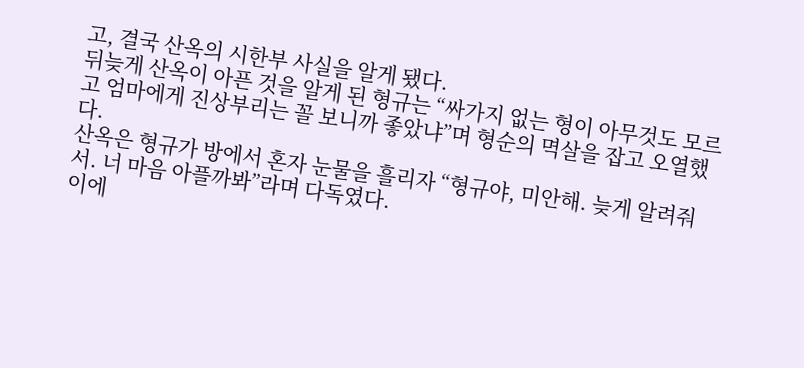고, 결국 산옥의 시한부 사실을 알게 됐다.
뒤늦게 산옥이 아픈 것을 알게 된 형규는 “싸가지 없는 형이 아무것도 모르고 엄마에게 진상부리는 꼴 보니까 좋았냐”며 형순의 멱살을 잡고 오열했다.
산옥은 형규가 방에서 혼자 눈물을 흘리자 “형규야, 미안해. 늦게 알려줘서. 너 마음 아플까봐”라며 다독였다.
이에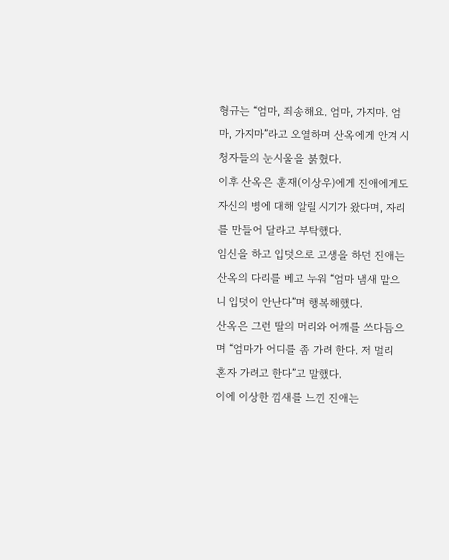형규는 “엄마, 죄송해요. 엄마, 가지마. 엄마, 가지마”라고 오열하며 산옥에게 안겨 시청자들의 눈시울을 붉혔다.
이후 산옥은 훈재(이상우)에게 진애에게도 자신의 병에 대해 알릴 시기가 왔다며, 자리를 만들어 달라고 부탁했다.
임신을 하고 입덧으로 고생을 하던 진애는 산옥의 다리를 베고 누워 “엄마 냄새 맡으니 입덧이 안난다”며 행복해했다.
산옥은 그런 딸의 머리와 어깨를 쓰다듬으며 “엄마가 어디를 좀 가려 한다. 저 멀리 혼자 가려고 한다”고 말했다.
이에 이상한 낌새를 느낀 진애는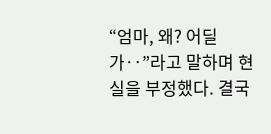“엄마, 왜? 어딜 가‥”라고 말하며 현실을 부정했다. 결국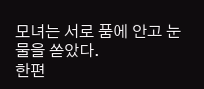모녀는 서로 품에 안고 눈물을 쏟았다.
한편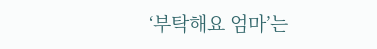‘부탁해요 엄마’는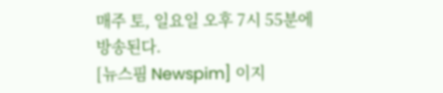매주 토, 일요일 오후 7시 55분에 방송된다.
[뉴스핌 Newspim] 이지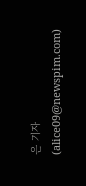은 기자 (alice09@newspim.com)